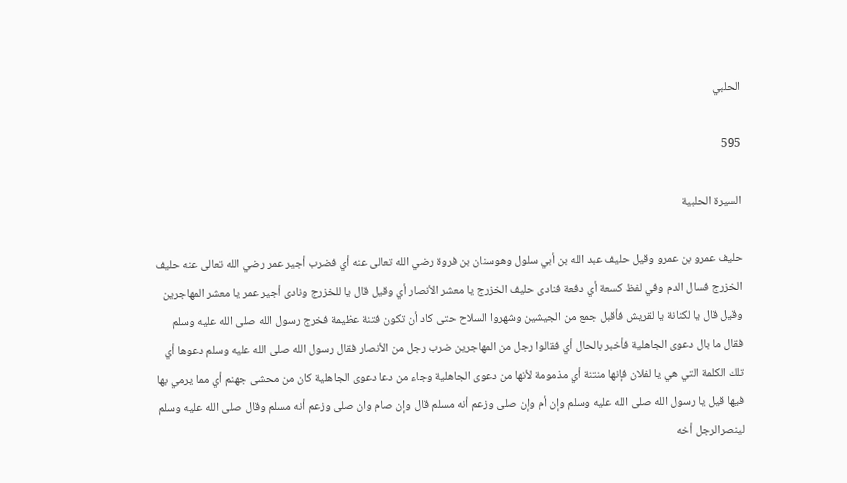الحلبي

595

السيرة الحلبية

حليف عمرو بن عمرو وقيل حليف عبد الله بن أبي سلول وهوسنان بن فروة رضي الله تعالى عنه أي فضرب أجير عمر رضي الله تعالى عنه حليف الخزرج فسال الدم وفي لفظ كسعة أي دفعة فنادى حليف الخزرج يا معشر الأنصار أي وقيل قال يا للخزرج ونادى أجير عمر يا معشر المهاجرين وقيل قال يا لكنانة يا لقريش فأقبل جمع من الجيشين وشهروا السلاح حتى كاد أن تكون فتنة عظيمة فخرج رسول الله صلى الله عليه وسلم فقال ما بال دعوى الجاهلية فأخبر بالحال أي فقالوا رجل من المهاجرين ضرب رجل من الأنصار فقال رسول الله صلى الله عليه وسلم دعوها أي تلك الكلمة التي هي يا لفلان فإنها منتنة أي مذمومة لأنها من دعوى الجاهلية وجاء من دعا دعوى الجاهلية كان من محشى جهنم أي مما يرمي بها فيها قيل يا رسول الله صلى الله عليه وسلم وإن أم وإن صلى وزعم أنه مسلم قال وإن صام وان صلى وزعم أنه مسلم وقال صلى الله عليه وسلم لينصرالرجل أخه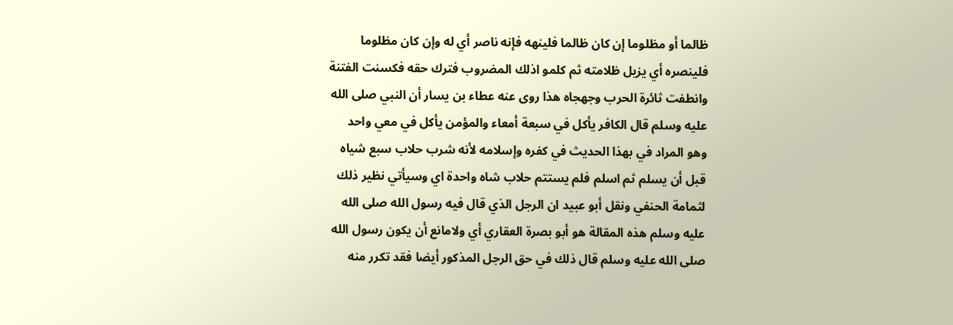ظالما أو مظلوما إن كان ظالما فلينهه فإنه ناصر أي له وإن كان مظلوما فلينصره أي يزيل ظلامته ثم كلمو اذلك المضروب فترك حقه فكسنت الفتنة وانطفت ثائرة الحرب وجهجاه هذا روى عنه عطاء بن يسار أن النبي صلى الله عليه وسلم قال الكافر يأكل في سبعة أمعاء والمؤمن يأكل في معي واحد وهو المراد في بهذا الحديث في كفره وإسلامه لأنه شرب حلاب سبع شياه قبل أن يسلم ثم اسلم فلم يستتم حلاب شاه واحدة اي وسيأتي نظير ذلك لثمامة الحنفي ونقل أبو عبيد ان الرجل الذي قال فيه رسول الله صلى الله عليه وسلم هذه المقالة هو أبو بصرة العقاري أي ولامانع أن يكون رسول الله صلى الله عليه وسلم قال ذلك في حق الرجل المذكور أيضا فقد تكرر منه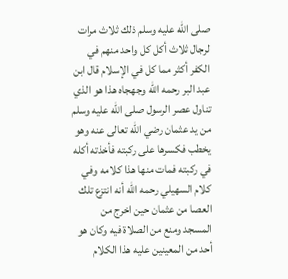صلى الله عليه وسلم ذلك ثلاث مرات لرجال ثلاث أكل كل واحد منهم في الكفر أكثر مما كل في الإسلام قال ابن عبد البر رحمه الله وجهجاه هذا هو الذي تناول عصر الرسول صلى الله عليه وسلم من يد عثمان رضي الله تعالى عنه وهو يخطب فكسرها على ركبته فأخذته أكله في ركبته فمات منها هذا كلامه وفي كلام السهيلي رحمه الله أنه انتزع تلك العصا من عثمان حين اخرج من المسجد ومنع من الصلاة فيه وكان هو أحد من المعينين عليه هذا الكلام